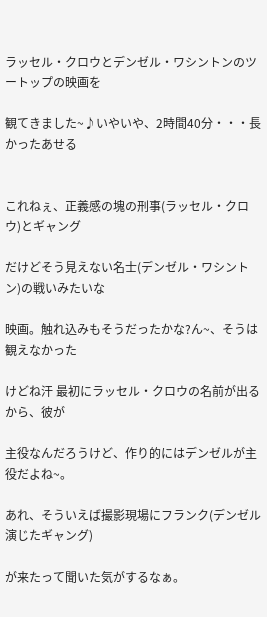ラッセル・クロウとデンゼル・ワシントンのツートップの映画を

観てきました~♪いやいや、2時間40分・・・長かったあせる


これねぇ、正義感の塊の刑事(ラッセル・クロウ)とギャング

だけどそう見えない名士(デンゼル・ワシントン)の戦いみたいな

映画。触れ込みもそうだったかな?ん~、そうは観えなかった

けどね汗 最初にラッセル・クロウの名前が出るから、彼が

主役なんだろうけど、作り的にはデンゼルが主役だよね~。

あれ、そういえば撮影現場にフランク(デンゼル演じたギャング)

が来たって聞いた気がするなぁ。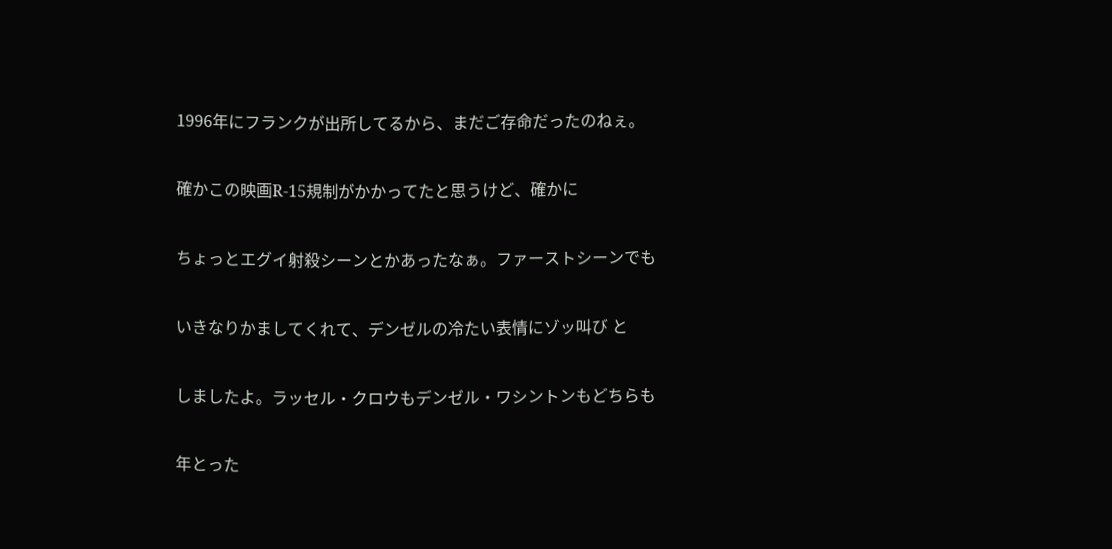1996年にフランクが出所してるから、まだご存命だったのねぇ。

確かこの映画R-15規制がかかってたと思うけど、確かに

ちょっとエグイ射殺シーンとかあったなぁ。ファーストシーンでも

いきなりかましてくれて、デンゼルの冷たい表情にゾッ叫び と

しましたよ。ラッセル・クロウもデンゼル・ワシントンもどちらも

年とった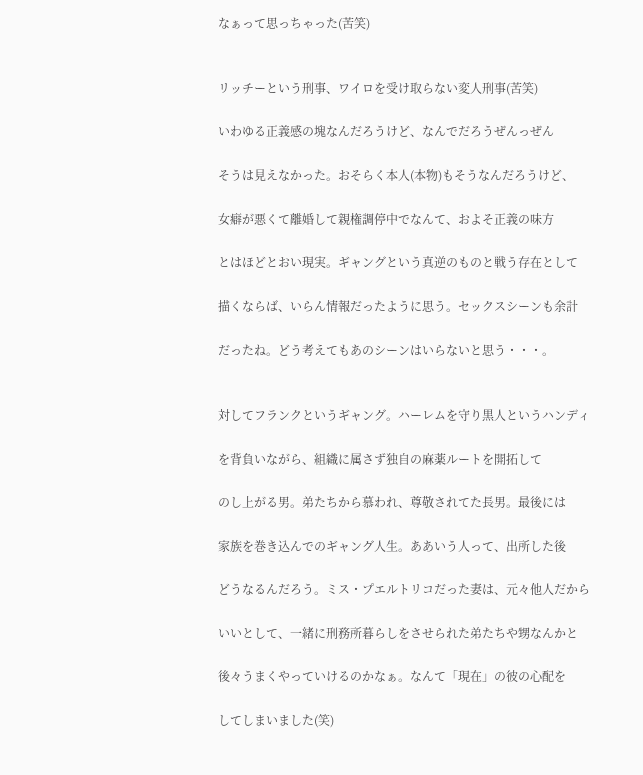なぁって思っちゃった(苦笑)


リッチーという刑事、ワイロを受け取らない変人刑事(苦笑)

いわゆる正義感の塊なんだろうけど、なんでだろうぜんっぜん

そうは見えなかった。おそらく本人(本物)もそうなんだろうけど、

女癖が悪くて離婚して親権調停中でなんて、およそ正義の味方

とはほどとおい現実。ギャングという真逆のものと戦う存在として

描くならば、いらん情報だったように思う。セックスシーンも余計

だったね。どう考えてもあのシーンはいらないと思う・・・。


対してフランクというギャング。ハーレムを守り黒人というハンディ

を背負いながら、組織に属さず独自の麻薬ルートを開拓して

のし上がる男。弟たちから慕われ、尊敬されてた長男。最後には

家族を巻き込んでのギャング人生。ああいう人って、出所した後

どうなるんだろう。ミス・プエルトリコだった妻は、元々他人だから

いいとして、一緒に刑務所暮らしをさせられた弟たちや甥なんかと

後々うまくやっていけるのかなぁ。なんて「現在」の彼の心配を

してしまいました(笑)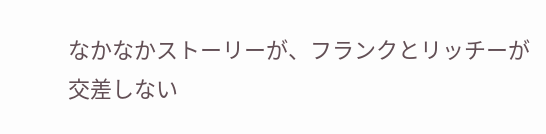なかなかストーリーが、フランクとリッチーが交差しない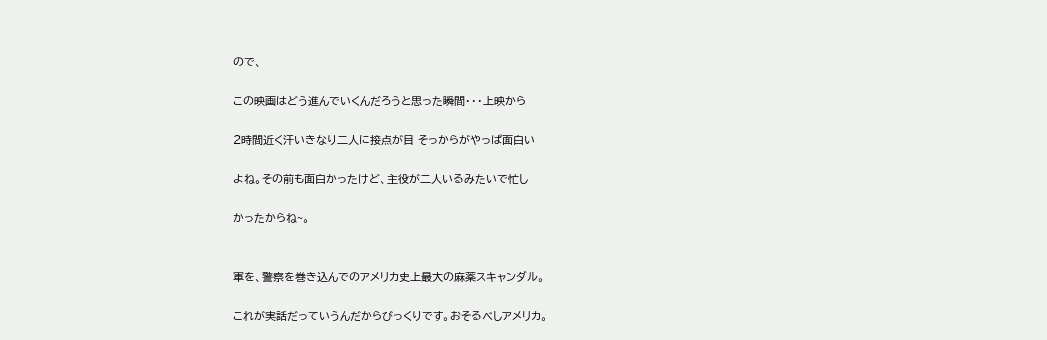ので、

この映画はどう進んでいくんだろうと思った瞬間・・・上映から

2時間近く汗いきなり二人に接点が目 そっからがやっぱ面白い

よね。その前も面白かったけど、主役が二人いるみたいで忙し

かったからね~。


軍を、警察を巻き込んでのアメリカ史上最大の麻薬スキャンダル。

これが実話だっていうんだからびっくりです。おそるべしアメリカ。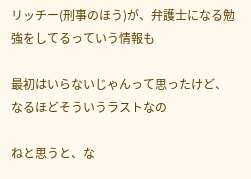リッチー(刑事のほう)が、弁護士になる勉強をしてるっていう情報も

最初はいらないじゃんって思ったけど、なるほどそういうラストなの

ねと思うと、な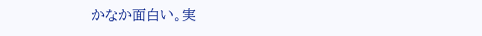かなか面白い。実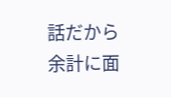話だから余計に面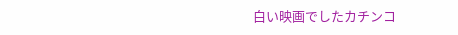白い映画でしたカチンコ